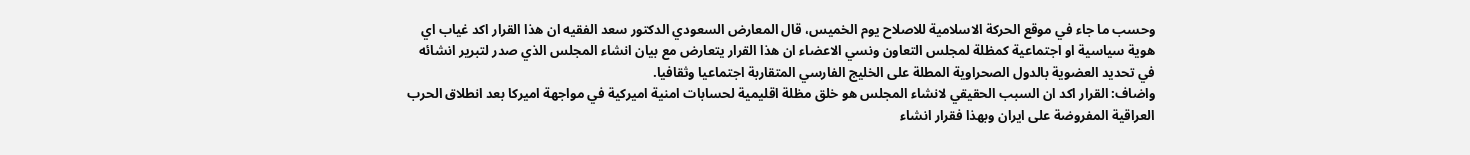وحسب ما جاء في موقع الحركة الاسلامية للاصلاح يوم الخميس، قال المعارض السعودي الدكتور سعد الفقيه ان هذا القرار اكد غياب اي هوية سياسية او اجتماعية كمظلة لمجلس التعاون ونسي الاعضاء ان هذا القرار يتعارض مع بيان انشاء المجلس الذي صدر لتبرير انشائه في تحديد العضوية بالدول الصحراوية المطلة على الخليج الفارسي المتقاربة اجتماعيا وثقافيا.
واضاف: القرار اكد ان السبب الحقيقي لانشاء المجلس هو خلق مظلة اقليمية لحسابات امنية اميركية في مواجهة اميركا بعد انطلاق الحرب العراقية المفروضة على ايران وبهذا فقرار انشاء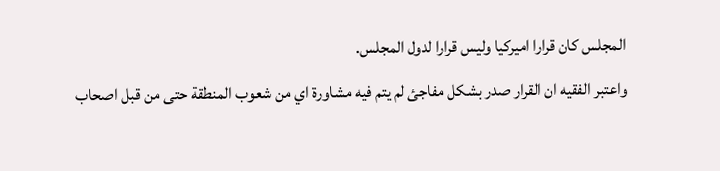المجلس كان قرارا اميركيا وليس قرارا لدول المجلس.
واعتبر الفقيه ان القرار صدر بشكل مفاجئ لم يتم فيه مشاورة اي من شعوب المنطقة حتى من قبل اصحاب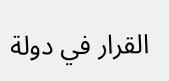القرار في دولة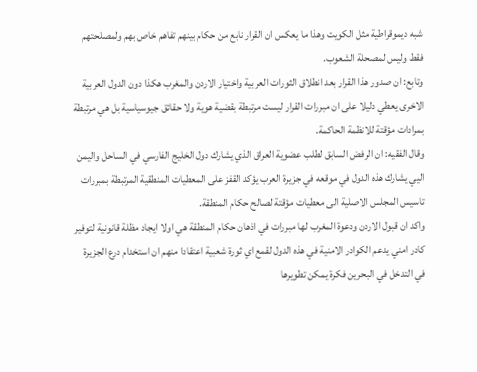شبه ديموقراطية مثل الكويت وهذا ما يعكس ان القرار نابع من حكام بينهم تفاهم خاص بهم ولمصلحتهم فقط وليس لمصحلة الشعوب.
وتابع: ان صدور هذا القرار بعد انطلاق الثورات العربية واختيار الاردن والمغرب هكذا دون الدول العربية الاخرى يعطي دليلا على ان مبررات القرار ليست مرتبطة بقضية هوية ولا حقائق جيوسياسية بل هي مرتبطة بمرادات مؤقتة للانظمة الحاكمة.
وقال الفقيه: ان الرفض السابق لطلب عضوية العراق الذي يشارك دول الخليج الفارسي في الساحل واليمن اليي يشارك هذه الدول في موقعه في جزيرة العرب يؤكد القفز على المعطيات المنطقية المرتبطة بمبررات تاسيس المجلس الاصلية الى معطيات مؤقتة لصالح حكام المنطقة.
واكد ان قبول الاردن ودعوة المغرب لها مبررات في اذهان حكام المنطقة هي اولا ايجاد مظلة قانونية لتوفير كادر امني يدعم الكوادر الامنية في هذه الدول لقمع اي ثورة شعبية اعتقادا منهم ان استخدام درع الجزيرة في التدخل في البحرين فكرة يمكن تطويرها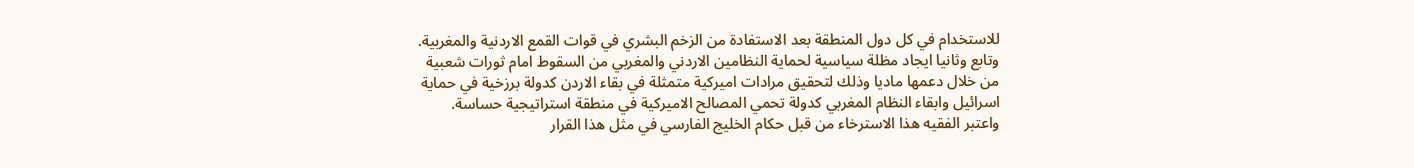للاستخدام في كل دول المنطقة بعد الاستفادة من الزخم البشري في قوات القمع الاردنية والمغربية.
وتابع وثانيا ايجاد مظلة سياسية لحماية النظامين الاردني والمغربي من السقوط امام ثورات شعبية من خلال دعمها ماديا وذلك لتحقيق مرادات اميركية متمثلة في بقاء الاردن كدولة برزخية في حماية اسرائيل وابقاء النظام المغربي كدولة تحمي المصالح الاميركية في منطقة استراتيجية حساسة.
واعتبر الفقيه هذا الاسترخاء من قبل حكام الخليج الفارسي في مثل هذا القرار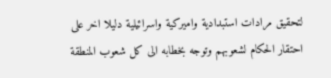لتحقيق مرادات استبدادية واميركية واسرائيلية دليلا اخر على احتقار الحكام لشعوبهم وتوجه بخطابه الى كل شعوب المنطقة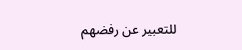للتعبير عن رفضهم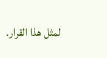لمثل هذا القرار.